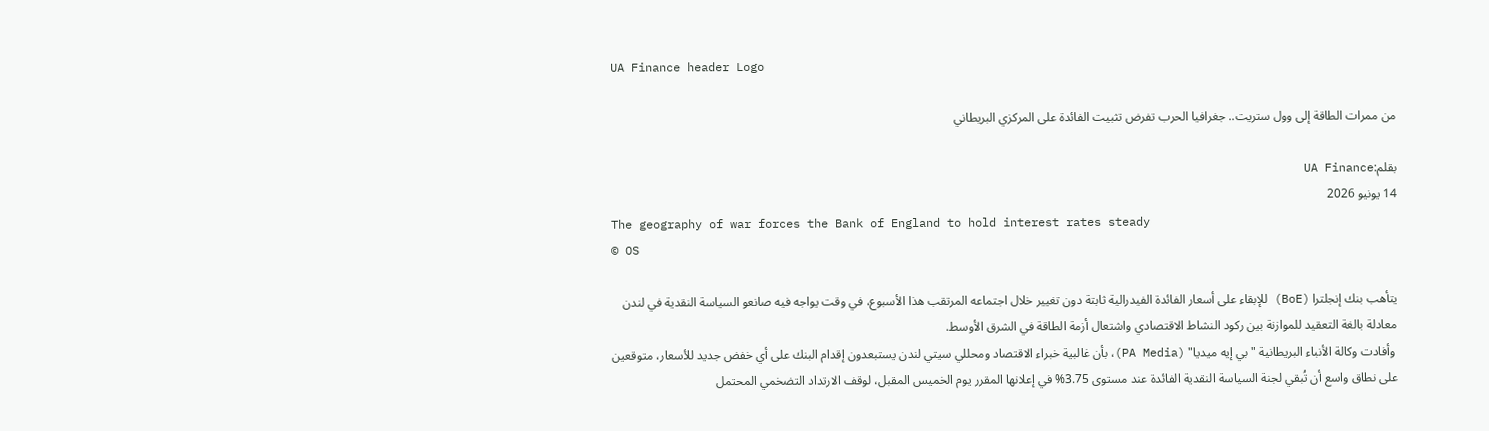UA Finance header Logo

من ممرات الطاقة إلى وول ستريت.. جغرافيا الحرب تفرض تثبيت الفائدة على المركزي البريطاني

بقلم:UA Finance
14 يونيو 2026
The geography of war forces the Bank of England to hold interest rates steady
© OS

يتأهب بنك إنجلترا (BoE) للإبقاء على أسعار الفائدة الفيدرالية ثابتة دون تغيير خلال اجتماعه المرتقب هذا الأسبوع، في وقت يواجه فيه صانعو السياسة النقدية في لندن معادلة بالغة التعقيد للموازنة بين ركود النشاط الاقتصادي واشتعال أزمة الطاقة في الشرق الأوسط.
 وأفادت وكالة الأنباء البريطانية "بي إيه ميديا" (PA Media)، بأن غالبية خبراء الاقتصاد ومحللي سيتي لندن يستبعدون إقدام البنك على أي خفض جديد للأسعار، متوقعين على نطاق واسع أن تُبقي لجنة السياسة النقدية الفائدة عند مستوى 3.75% في إعلانها المقرر يوم الخميس المقبل، لوقف الارتداد التضخمي المحتمل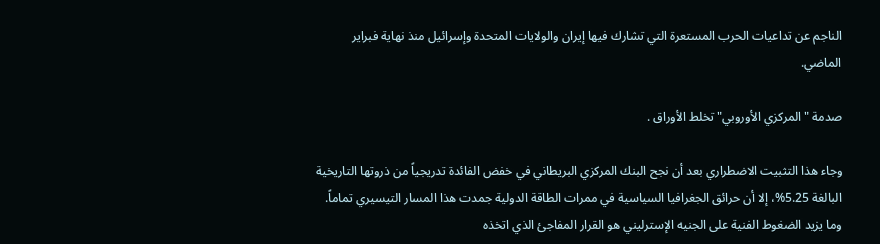الناجم عن تداعيات الحرب المستعرة التي تشارك فيها إيران والولايات المتحدة وإسرائيل منذ نهاية فبراير الماضي.

صدمة "المركزي الأوروبي" تخلط الأوراق .

وجاء هذا التثبيت الاضطراري بعد أن نجح البنك المركزي البريطاني في خفض الفائدة تدريجياً من ذروتها التاريخية البالغة 5.25%، إلا أن حرائق الجغرافيا السياسية في ممرات الطاقة الدولية جمدت هذا المسار التيسيري تماماً.
وما يزيد الضغوط الفنية على الجنيه الإسترليني هو القرار المفاجئ الذي اتخذه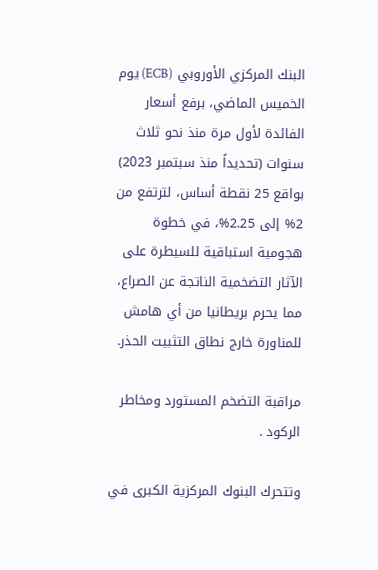البنك المركزي الأوروبي (ECB) يوم الخميس الماضي، برفع أسعار الفائدة لأول مرة منذ نحو ثلاث سنوات (تحديداً منذ سبتمبر 2023) بواقع 25 نقطة أساس، لترتفع من 2% إلى 2.25%، في خطوة هجومية استباقية للسيطرة على الآثار التضخمية الناتجة عن الصراع، مما يحرم بريطانيا من أي هامش للمناورة خارج نطاق التثبيت الحذر.

مراقبة التضخم المستورد ومخاطر الركود .

وتتحرك البنوك المركزية الكبرى في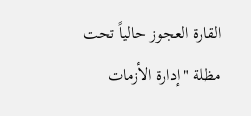القارة العجوز حالياً تحت مظلة "إدارة الأزمات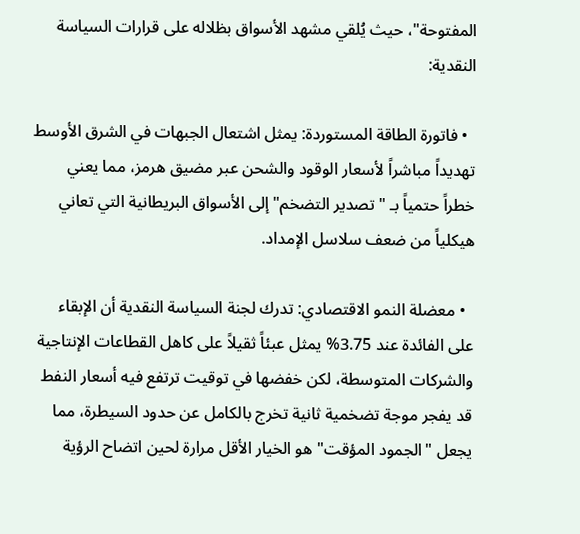المفتوحة"، حيث يُلقي مشهد الأسواق بظلاله على قرارات السياسة النقدية:

  • فاتورة الطاقة المستوردة: يمثل اشتعال الجبهات في الشرق الأوسط تهديداً مباشراً لأسعار الوقود والشحن عبر مضيق هرمز، مما يعني خطراً حتمياً بـ "تصدير التضخم" إلى الأسواق البريطانية التي تعاني هيكلياً من ضعف سلاسل الإمداد.

  • معضلة النمو الاقتصادي: تدرك لجنة السياسة النقدية أن الإبقاء على الفائدة عند 3.75% يمثل عبئاً ثقيلاً على كاهل القطاعات الإنتاجية والشركات المتوسطة، لكن خفضها في توقيت ترتفع فيه أسعار النفط قد يفجر موجة تضخمية ثانية تخرج بالكامل عن حدود السيطرة، مما يجعل "الجمود المؤقت" هو الخيار الأقل مرارة لحين اتضاح الرؤية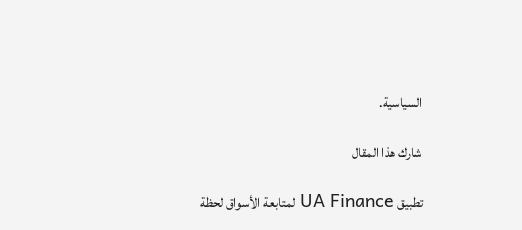السياسية.

شارك هذا المقال

تطبيق UA Finance لمتابعة الأسواق لحظة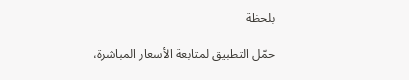بلحظة

حمّل التطبيق لمتابعة الأسعار المباشرة،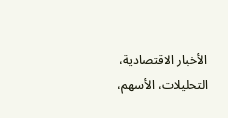الأخبار الاقتصادية، التحليلات، الأسهم،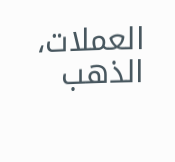العملات، الذهب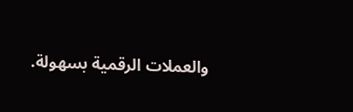والعملات الرقمية بسهولة.